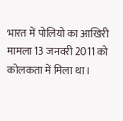भारत में पोलियो का आखिरी मामला 13 जनवरी 2011 को कोलकता में मिला था।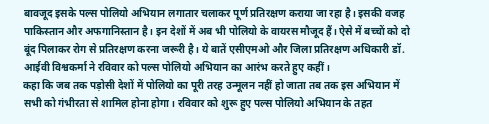बावजूद इसके पल्स पोलियो अभियान लगातार चलाकर पूर्ण प्रतिरक्षण कराया जा रहा है। इसकी वजह पाकिस्तान और अफगानिस्तान है। इन देशों में अब भी पोलियो के वायरस मौजूद हैं। ऐसे में बच्चों को दो बूंद पिलाकर रोग से प्रतिरक्षण करना जरूरी है। ये बातें एसीएमओ और जिला प्रतिरक्षण अधिकारी डॉ. आईवी विश्वकर्मा ने रविवार को पल्स पोलियो अभियान का आरंभ करते हुए कहीं।
कहा कि जब तक पड़ोसी देशों में पोलियो का पूरी तरह उन्मूलन नहीं हो जाता तब तक इस अभियान में सभी को गंभीरता से शामिल होना होगा। रविवार को शुरू हुए पल्स पोलियो अभियान के तहत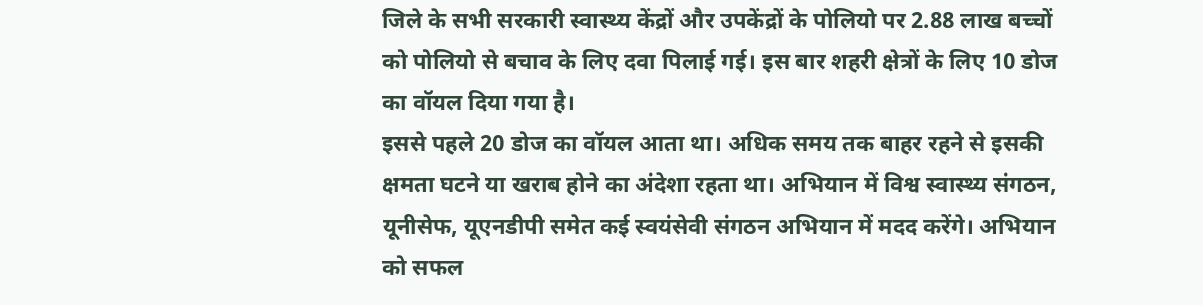जिले के सभी सरकारी स्वास्थ्य केंद्रों और उपकेंद्रों के पोलियो पर 2.88 लाख बच्चों को पोलियो से बचाव के लिए दवा पिलाई गई। इस बार शहरी क्षेत्रों के लिए 10 डोज का वॉयल दिया गया है।
इससे पहले 20 डोज का वॉयल आता था। अधिक समय तक बाहर रहने से इसकी क्षमता घटने या खराब होने का अंदेशा रहता था। अभियान में विश्व स्वास्थ्य संगठन, यूनीसेफ, यूएनडीपी समेत कई स्वयंसेवी संगठन अभियान में मदद करेंगे। अभियान को सफल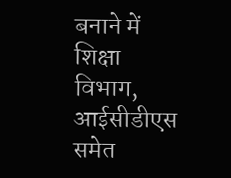बनाने में शिक्षा विभाग, आईसीडीएस समेत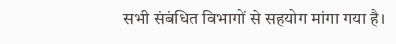सभी संबंधित विभागों से सहयोग मांगा गया है।